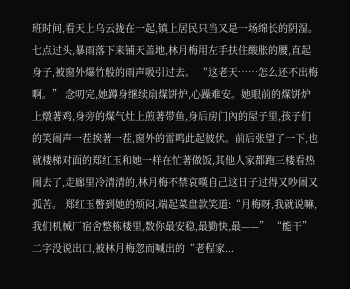班时间,看天上乌云拢在一起,镇上居民只当又是一场绵长的阴湿。七点过头,暴雨落下来铺天盖地,林月梅用左手扶住酸胀的腰,直起身子,被窗外爆竹般的雨声吸引过去。 “这老天……怎么还不出梅啊。” 念叨完,她蹲身继续扇煤饼炉,心躁难安。她眼前的煤饼炉上燉著鸡,身旁的煤气灶上煎著带鱼,身后房门內的屋子里,孩子们的笑闹声一茬挨著一茬,窗外的雷鸣此起彼伏。前后张望了一下,也就楼梯对面的郑红玉和她一样在忙著做饭,其他人家都跑三楼看热闹去了,走廊里冷清清的,林月梅不禁哀嘆自己这日子过得又吵闹又孤苦。 郑红玉瞥到她的烦闷,端起菜盘款笑道:“月梅呀,我就说嘛,我们机械厂宿舍整栋楼里,数你最安稳,最勤快,最——” “能干”二字没说出口,被林月梅忽而喊出的“老程家...